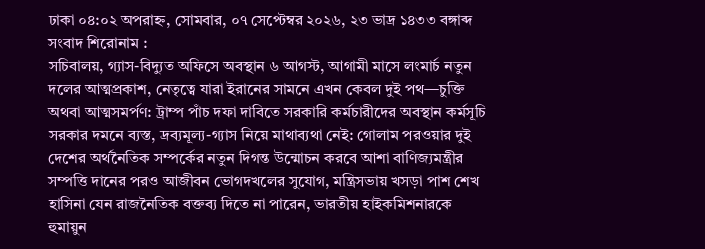ঢাকা ০৪:০২ অপরাহ্ন, সোমবার, ০৭ সেপ্টেম্বর ২০২৬, ২৩ ভাদ্র ১৪৩৩ বঙ্গাব্দ
সংবাদ শিরোনাম :
সচিবালয়, গ্যাস-বিদ্যুত অফিসে অবস্থান ৬ আগস্ট, আগামী মাসে লংমার্চ নতুন দলের আত্মপ্রকাশ, নেতৃত্বে যারা ইরানের সামনে এখন কেবল দুই পথ—চুক্তি অথবা আত্মসমর্পণ: ট্রাম্প পাঁচ দফা দাবিতে সরকারি কর্মচারীদের অবস্থান কর্মসূচি সরকার দমনে ব্যস্ত, দ্রব্যমূল্য-গ্যাস নিয়ে মাথাব্যথা নেই: গোলাম পরওয়ার দুই দেশের অর্থনৈতিক সম্পর্কের নতুন দিগন্ত উন্মোচন করবে আশা বাণিজ্যমন্ত্রীর সম্পত্তি দানের পরও আজীবন ভোগদখলের সুযোগ, মন্ত্রিসভায় খসড়া পাশ শেখ হাসিনা যেন রাজনৈতিক বক্তব্য দিতে না পারেন, ভারতীয় হাইকমিশনারকে হুমায়ুন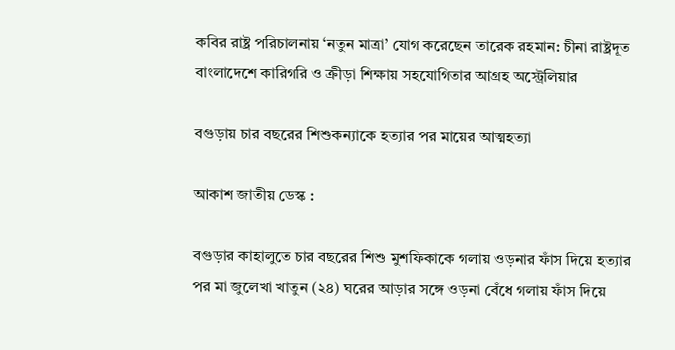কবির রাষ্ট্র পরিচালনায় ‘নতুন মাত্রা’ যোগ করেছেন তারেক রহমান: চীনা রাষ্ট্রদূত বাংলাদেশে কারিগরি ও ক্রীড়া শিক্ষায় সহযোগিতার আগ্রহ অস্ট্রেলিয়ার

বগুড়ায় চার বছরের শিশুকন্যাকে হত্যার পর মায়ের আত্মহত্যা

আকাশ জাতীয় ডেস্ক :

বগুড়ার কাহালুতে চার বছরের শিশু মুশফিকাকে গলায় ওড়নার ফাঁস দিয়ে হত্যার পর মা জুলেখা খাতুন (২৪) ঘরের আড়ার সঙ্গে ওড়না বেঁধে গলায় ফাঁস দিয়ে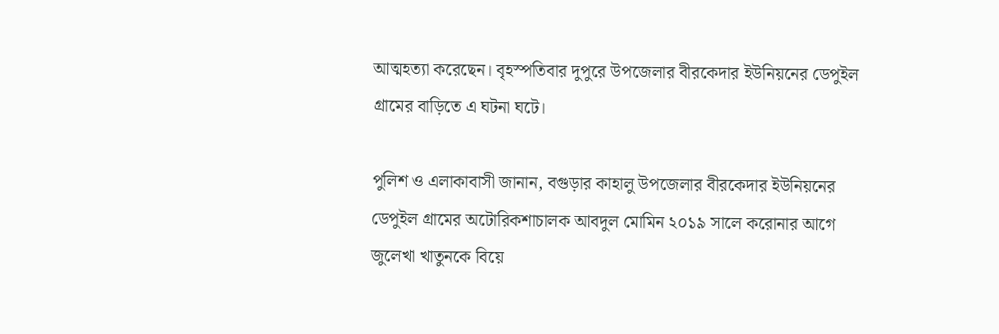আত্মহত্যা করেছেন। বৃহস্পতিবার দুপুরে উপজেলার বীরকেদার ইউনিয়নের ডেপুইল গ্রামের বাড়িতে এ ঘটনা ঘটে।

পুলিশ ও এলাকাবাসী জানান, বগুড়ার কাহালু উপজেলার বীরকেদার ইউনিয়নের ডেপুইল গ্রামের অটোরিকশাচালক আবদুল মোমিন ২০১৯ সালে করোনার আগে জুলেখা খাতুনকে বিয়ে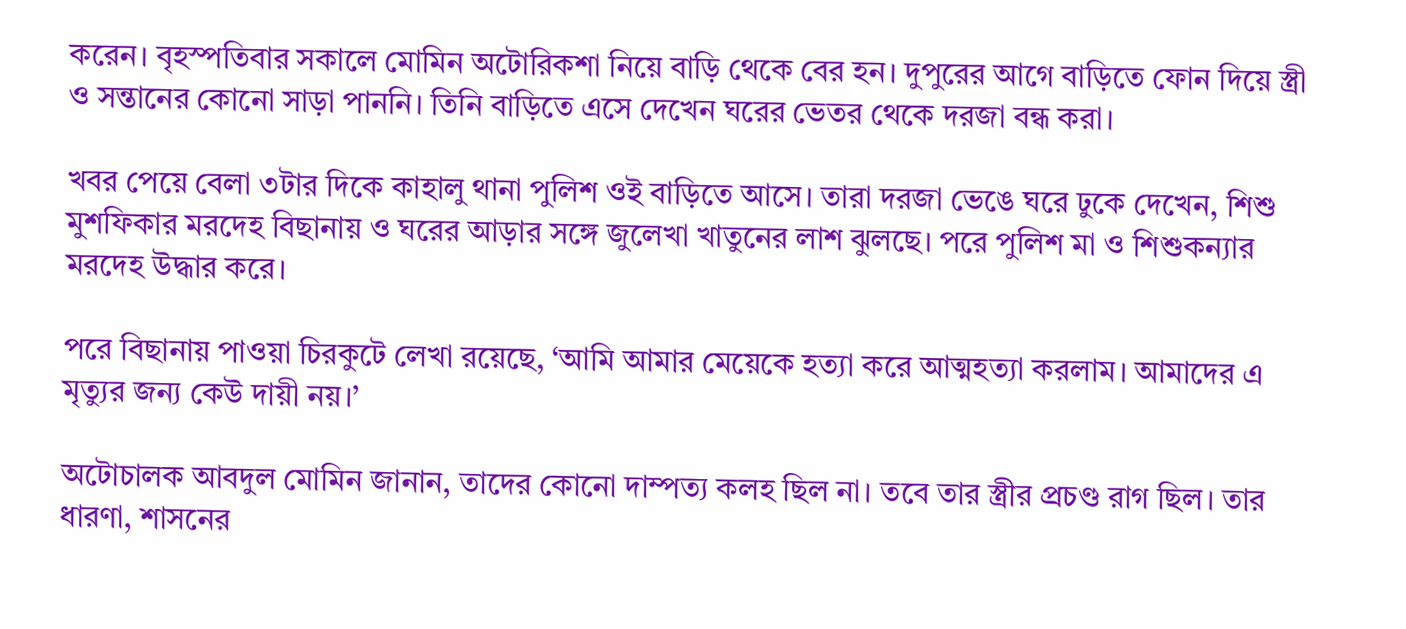করেন। বৃহস্পতিবার সকালে মোমিন অটোরিকশা নিয়ে বাড়ি থেকে বের হন। দুপুরের আগে বাড়িতে ফোন দিয়ে স্ত্রী ও সন্তানের কোনো সাড়া পাননি। তিনি বাড়িতে এসে দেখেন ঘরের ভেতর থেকে দরজা বন্ধ করা।

খবর পেয়ে বেলা ৩টার দিকে কাহালু থানা পুলিশ ওই বাড়িতে আসে। তারা দরজা ভেঙে ঘরে ঢুকে দেখেন, শিশু মুশফিকার মরদেহ বিছানায় ও ঘরের আড়ার সঙ্গে জুলেখা খাতুনের লাশ ঝুলছে। পরে পুলিশ মা ও শিশুকন্যার মরদেহ উদ্ধার করে।

পরে বিছানায় পাওয়া চিরকুটে লেখা রয়েছে, ‘আমি আমার মেয়েকে হত্যা করে আত্মহত্যা করলাম। আমাদের এ মৃত্যুর জন্য কেউ দায়ী নয়।’

অটোচালক আবদুল মোমিন জানান, তাদের কোনো দাম্পত্য কলহ ছিল না। তবে তার স্ত্রীর প্রচণ্ড রাগ ছিল। তার ধারণা, শাসনের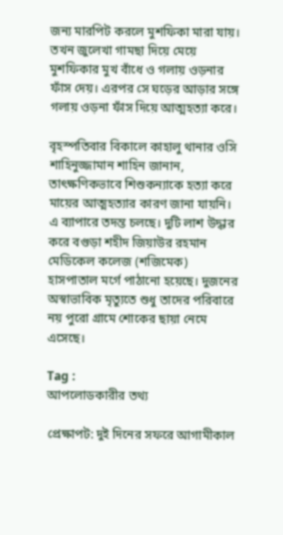জন্য মারপিট করলে মুশফিকা মারা যায়। তখন জুলেখা গামছা দিয়ে মেয়ে মুশফিকার মুখ বাঁধে ও গলায় ওড়নার ফাঁস দেয়। এরপর সে ঘড়ের আড়ার সঙ্গে গলায় ওড়না ফাঁস দিয়ে আত্মহত্যা করে।

বৃহস্পতিবার বিকালে কাহালু থানার ওসি শাহিনুজ্জামান শাহিন জানান, তাৎক্ষণিকভাবে শিশুকন্যাকে হত্যা করে মায়ের আত্মহত্যার কারণ জানা যায়নি। এ ব্যাপারে তদন্ত চলছে। দুটি লাশ উদ্ধার করে বগুড়া শহীদ জিয়াউর রহমান মেডিকেল কলেজ (শজিমেক) হাসপাতাল মর্গে পাঠানো হয়েছে। দুজনের অস্বাভাবিক মৃত্যুতে শুধু তাদের পরিবারে নয় পুরো গ্রামে শোকের ছায়া নেমে এসেছে।

Tag :
আপলোডকারীর তথ্য

প্রেক্ষাপট: দুই দিনের সফরে আগামীকাল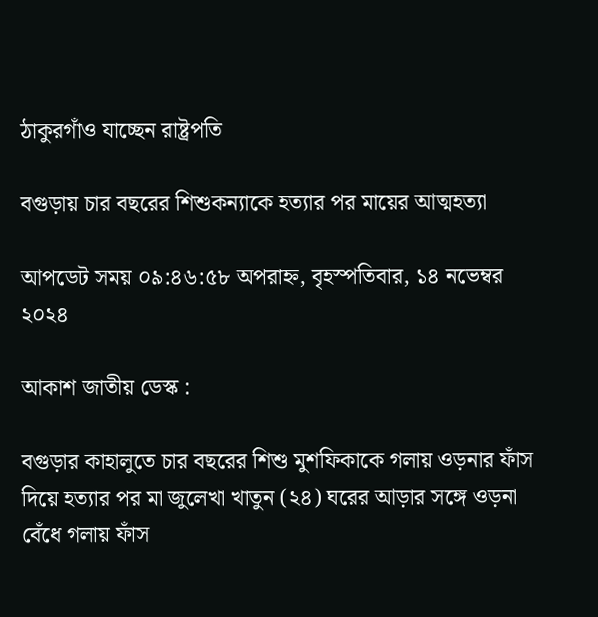ঠাকুরগাঁও যাচ্ছেন রাষ্ট্রপতি

বগুড়ায় চার বছরের শিশুকন্যাকে হত্যার পর মায়ের আত্মহত্যা

আপডেট সময় ০৯:৪৬:৫৮ অপরাহ্ন, বৃহস্পতিবার, ১৪ নভেম্বর ২০২৪

আকাশ জাতীয় ডেস্ক :

বগুড়ার কাহালুতে চার বছরের শিশু মুশফিকাকে গলায় ওড়নার ফাঁস দিয়ে হত্যার পর মা জুলেখা খাতুন (২৪) ঘরের আড়ার সঙ্গে ওড়না বেঁধে গলায় ফাঁস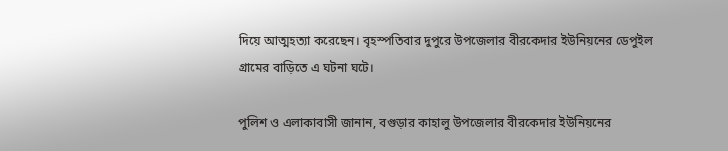দিয়ে আত্মহত্যা করেছেন। বৃহস্পতিবার দুপুরে উপজেলার বীরকেদার ইউনিয়নের ডেপুইল গ্রামের বাড়িতে এ ঘটনা ঘটে।

পুলিশ ও এলাকাবাসী জানান, বগুড়ার কাহালু উপজেলার বীরকেদার ইউনিয়নের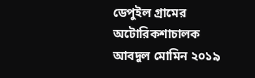ডেপুইল গ্রামের অটোরিকশাচালক আবদুল মোমিন ২০১৯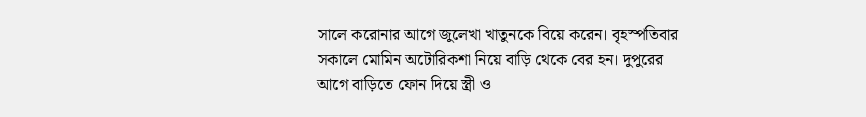সালে করোনার আগে জুলেখা খাতুনকে বিয়ে করেন। বৃহস্পতিবার সকালে মোমিন অটোরিকশা নিয়ে বাড়ি থেকে বের হন। দুপুরের আগে বাড়িতে ফোন দিয়ে স্ত্রী ও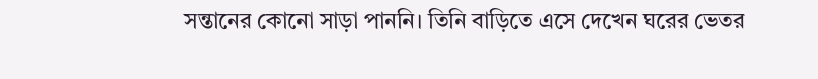সন্তানের কোনো সাড়া পাননি। তিনি বাড়িতে এসে দেখেন ঘরের ভেতর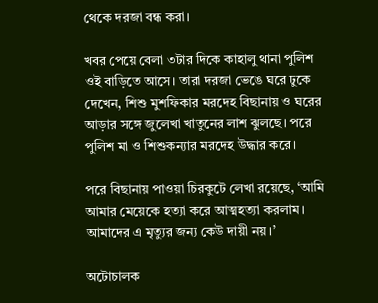থেকে দরজা বন্ধ করা।

খবর পেয়ে বেলা ৩টার দিকে কাহালু থানা পুলিশ ওই বাড়িতে আসে। তারা দরজা ভেঙে ঘরে ঢুকে দেখেন, শিশু মুশফিকার মরদেহ বিছানায় ও ঘরের আড়ার সঙ্গে জুলেখা খাতুনের লাশ ঝুলছে। পরে পুলিশ মা ও শিশুকন্যার মরদেহ উদ্ধার করে।

পরে বিছানায় পাওয়া চিরকুটে লেখা রয়েছে, ‘আমি আমার মেয়েকে হত্যা করে আত্মহত্যা করলাম। আমাদের এ মৃত্যুর জন্য কেউ দায়ী নয়।’

অটোচালক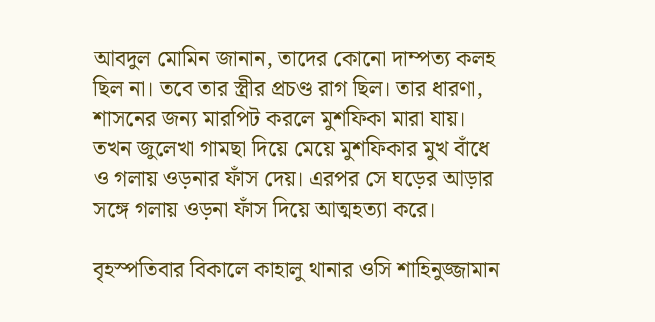আবদুল মোমিন জানান, তাদের কোনো দাম্পত্য কলহ ছিল না। তবে তার স্ত্রীর প্রচণ্ড রাগ ছিল। তার ধারণা, শাসনের জন্য মারপিট করলে মুশফিকা মারা যায়। তখন জুলেখা গামছা দিয়ে মেয়ে মুশফিকার মুখ বাঁধে ও গলায় ওড়নার ফাঁস দেয়। এরপর সে ঘড়ের আড়ার সঙ্গে গলায় ওড়না ফাঁস দিয়ে আত্মহত্যা করে।

বৃহস্পতিবার বিকালে কাহালু থানার ওসি শাহিনুজ্জামান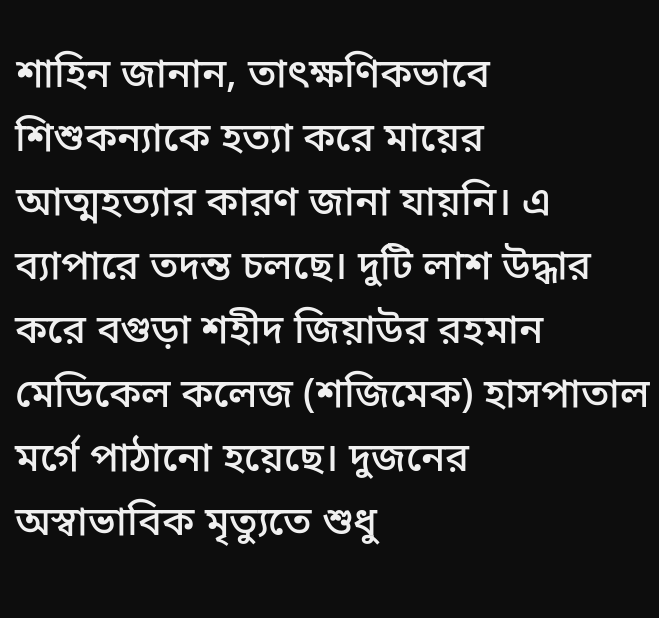শাহিন জানান, তাৎক্ষণিকভাবে শিশুকন্যাকে হত্যা করে মায়ের আত্মহত্যার কারণ জানা যায়নি। এ ব্যাপারে তদন্ত চলছে। দুটি লাশ উদ্ধার করে বগুড়া শহীদ জিয়াউর রহমান মেডিকেল কলেজ (শজিমেক) হাসপাতাল মর্গে পাঠানো হয়েছে। দুজনের অস্বাভাবিক মৃত্যুতে শুধু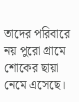তাদের পরিবারে নয় পুরো গ্রামে শোকের ছায়া নেমে এসেছে।